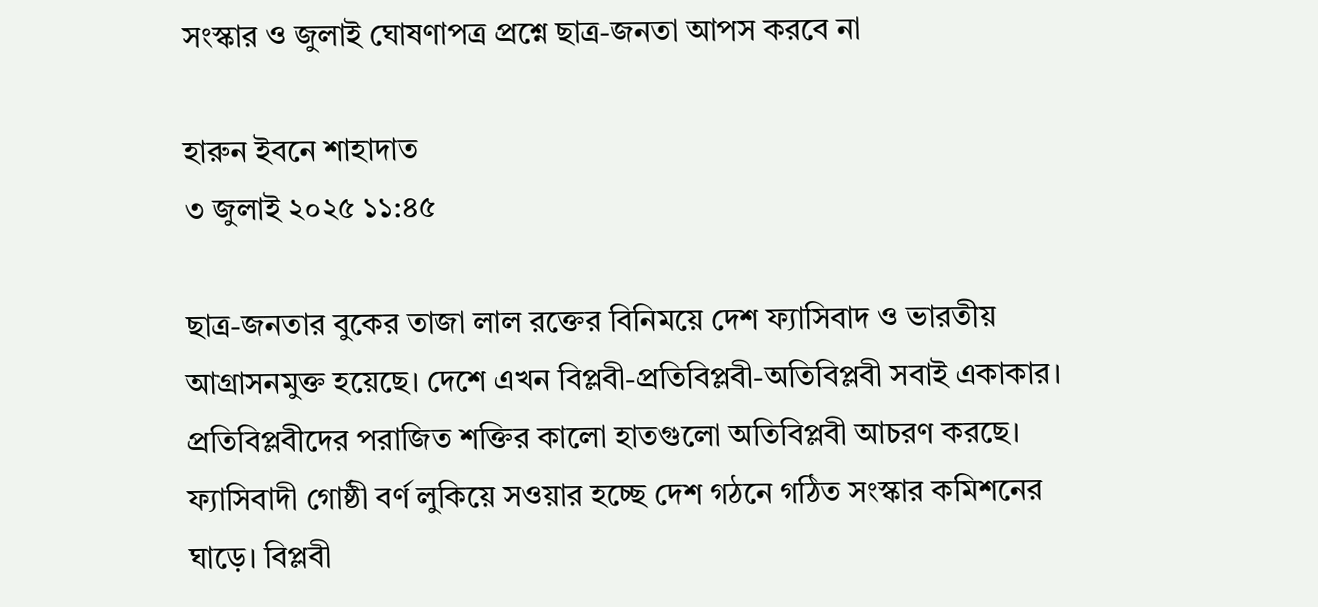সংস্কার ও জুলাই ঘোষণাপত্র প্রশ্নে ছাত্র-জনতা আপস করবে না

হারুন ইবনে শাহাদাত
৩ জুলাই ২০২৫ ১১:৪৫

ছাত্র-জনতার বুকের তাজা লাল রক্তের বিনিময়ে দেশ ফ্যাসিবাদ ও ভারতীয় আগ্রাসনমুক্ত হয়েছে। দেশে এখন বিপ্লবী-প্রতিবিপ্লবী-অতিবিপ্লবী সবাই একাকার। প্রতিবিপ্লবীদের পরাজিত শক্তির কালো হাতগুলো অতিবিপ্লবী আচরণ করছে। ফ্যাসিবাদী গোষ্ঠী বর্ণ লুকিয়ে সওয়ার হচ্ছে দেশ গঠনে গঠিত সংস্কার কমিশনের ঘাড়ে। বিপ্লবী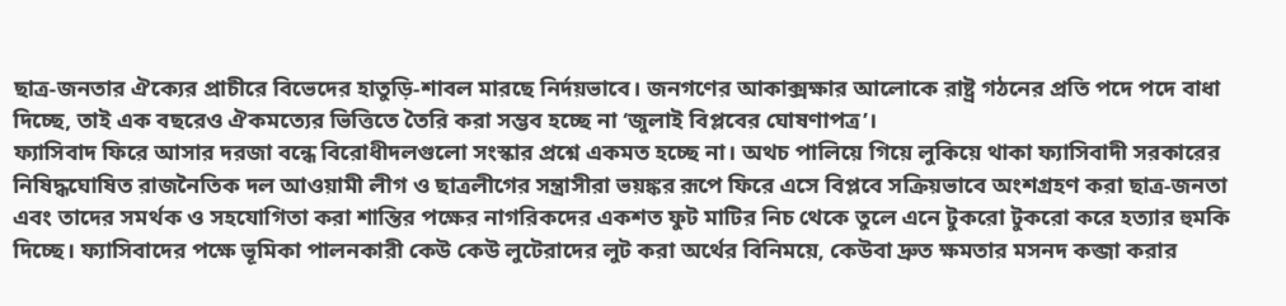ছাত্র-জনতার ঐক্যের প্রাচীরে বিভেদের হাতুড়ি-শাবল মারছে নির্দয়ভাবে। জনগণের আকাক্সক্ষার আলোকে রাষ্ট্র গঠনের প্রতি পদে পদে বাধা দিচ্ছে, তাই এক বছরেও ঐকমত্যের ভিত্তিতে তৈরি করা সম্ভব হচ্ছে না ‘জুলাই বিপ্লবের ঘোষণাপত্র’।
ফ্যাসিবাদ ফিরে আসার দরজা বন্ধে বিরোধীদলগুলো সংস্কার প্রশ্নে একমত হচ্ছে না। অথচ পালিয়ে গিয়ে লুকিয়ে থাকা ফ্যাসিবাদী সরকারের নিষিদ্ধঘোষিত রাজনৈতিক দল আওয়ামী লীগ ও ছাত্রলীগের সন্ত্রাসীরা ভয়ঙ্কর রূপে ফিরে এসে বিপ্লবে সক্রিয়ভাবে অংশগ্রহণ করা ছাত্র-জনতা এবং তাদের সমর্থক ও সহযোগিতা করা শান্তির পক্ষের নাগরিকদের একশত ফুট মাটির নিচ থেকে তুলে এনে টুকরো টুকরো করে হত্যার হুমকি দিচ্ছে। ফ্যাসিবাদের পক্ষে ভূমিকা পালনকারী কেউ কেউ লুটেরাদের লুট করা অর্থের বিনিময়ে, কেউবা দ্রুত ক্ষমতার মসনদ কব্জা করার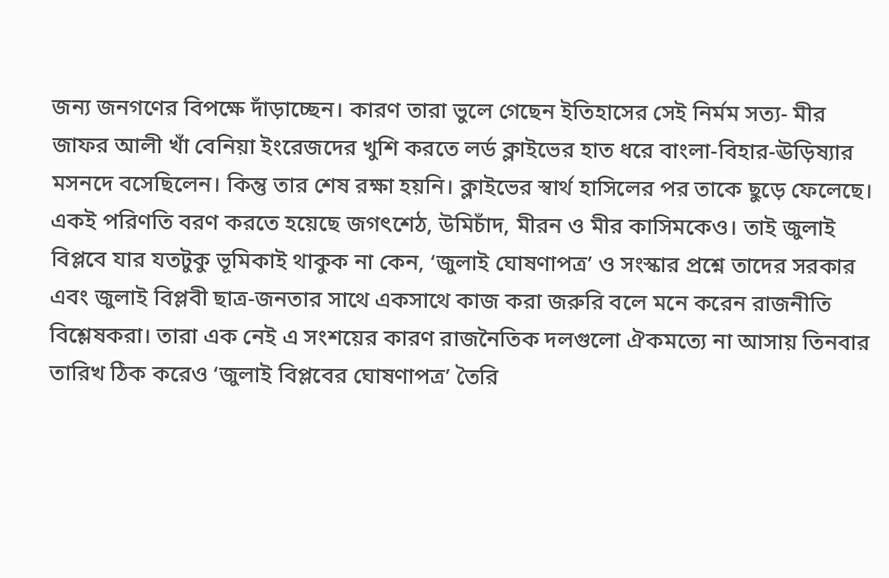জন্য জনগণের বিপক্ষে দাঁড়াচ্ছেন। কারণ তারা ভুলে গেছেন ইতিহাসের সেই নির্মম সত্য- মীর জাফর আলী খাঁ বেনিয়া ইংরেজদের খুশি করতে লর্ড ক্লাইভের হাত ধরে বাংলা-বিহার-ঊড়িষ্যার মসনদে বসেছিলেন। কিন্তু তার শেষ রক্ষা হয়নি। ক্লাইভের স্বার্থ হাসিলের পর তাকে ছুড়ে ফেলেছে। একই পরিণতি বরণ করতে হয়েছে জগৎশেঠ, উমিচাঁদ, মীরন ও মীর কাসিমকেও। তাই জুলাই বিপ্লবে যার যতটুকু ভূমিকাই থাকুক না কেন, ‘জুলাই ঘোষণাপত্র’ ও সংস্কার প্রশ্নে তাদের সরকার এবং জুলাই বিপ্লবী ছাত্র-জনতার সাথে একসাথে কাজ করা জরুরি বলে মনে করেন রাজনীতি বিশ্লেষকরা। তারা এক নেই এ সংশয়ের কারণ রাজনৈতিক দলগুলো ঐকমত্যে না আসায় তিনবার তারিখ ঠিক করেও ‘জুলাই বিপ্লবের ঘোষণাপত্র’ তৈরি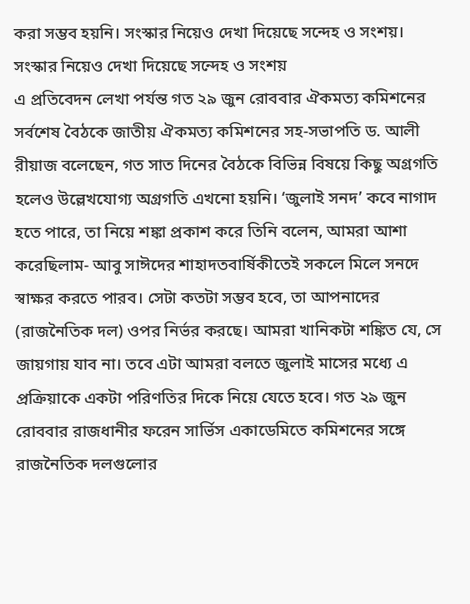করা সম্ভব হয়নি। সংস্কার নিয়েও দেখা দিয়েছে সন্দেহ ও সংশয়।
সংস্কার নিয়েও দেখা দিয়েছে সন্দেহ ও সংশয়
এ প্রতিবেদন লেখা পর্যন্ত গত ২৯ জুন রোববার ঐকমত্য কমিশনের সর্বশেষ বৈঠকে জাতীয় ঐকমত্য কমিশনের সহ-সভাপতি ড. আলী রীয়াজ বলেছেন, গত সাত দিনের বৈঠকে বিভিন্ন বিষয়ে কিছু অগ্রগতি হলেও উল্লেখযোগ্য অগ্রগতি এখনো হয়নি। ‘জুলাই সনদ’ কবে নাগাদ হতে পারে, তা নিয়ে শঙ্কা প্রকাশ করে তিনি বলেন, আমরা আশা করেছিলাম- আবু সাঈদের শাহাদতবার্ষিকীতেই সকলে মিলে সনদে স্বাক্ষর করতে পারব। সেটা কতটা সম্ভব হবে, তা আপনাদের (রাজনৈতিক দল) ওপর নির্ভর করছে। আমরা খানিকটা শঙ্কিত যে, সে জায়গায় যাব না। তবে এটা আমরা বলতে জুলাই মাসের মধ্যে এ প্রক্রিয়াকে একটা পরিণতির দিকে নিয়ে যেতে হবে। গত ২৯ জুন রোববার রাজধানীর ফরেন সার্ভিস একাডেমিতে কমিশনের সঙ্গে রাজনৈতিক দলগুলোর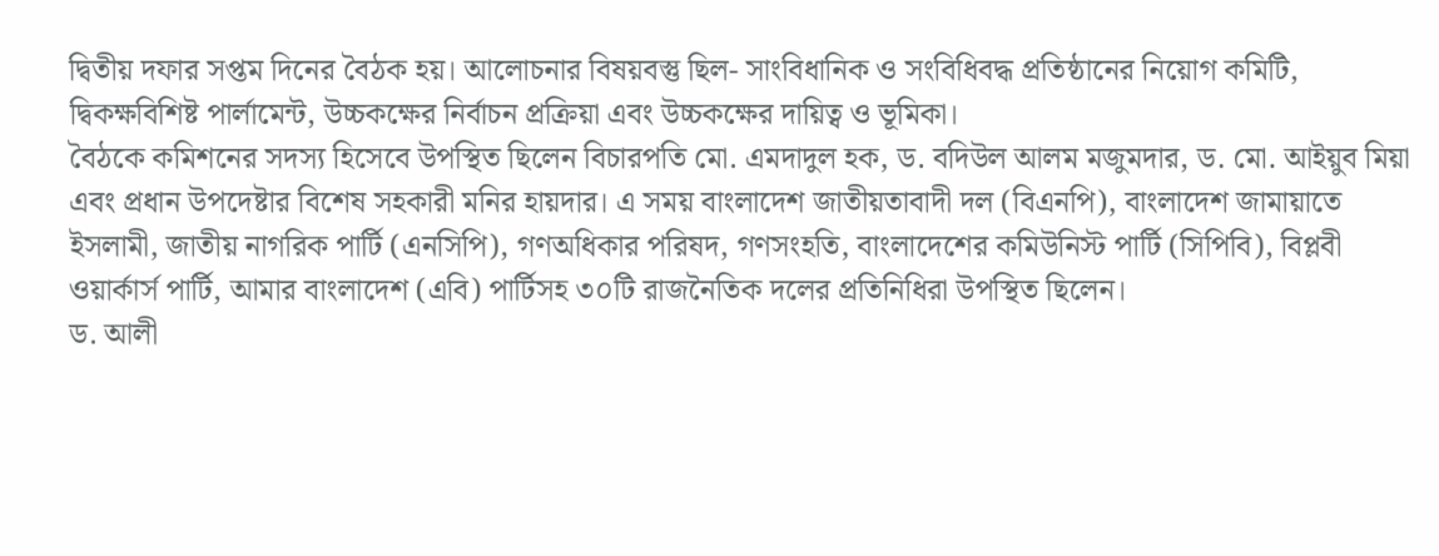দ্বিতীয় দফার সপ্তম দিনের বৈঠক হয়। আলোচনার বিষয়বস্তু ছিল- সাংবিধানিক ও সংবিধিবদ্ধ প্রতিষ্ঠানের নিয়োগ কমিটি, দ্বিকক্ষবিশিষ্ট পার্লামেন্ট, উচ্চকক্ষের নির্বাচন প্রক্রিয়া এবং উচ্চকক্ষের দায়িত্ব ও ভূমিকা।
বৈঠকে কমিশনের সদস্য হিসেবে উপস্থিত ছিলেন বিচারপতি মো. এমদাদুল হক, ড. বদিউল আলম মজুমদার, ড. মো. আইয়ুব মিয়া এবং প্রধান উপদেষ্টার বিশেষ সহকারী মনির হায়দার। এ সময় বাংলাদেশ জাতীয়তাবাদী দল (বিএনপি), বাংলাদেশ জামায়াতে ইসলামী, জাতীয় নাগরিক পার্টি (এনসিপি), গণঅধিকার পরিষদ, গণসংহতি, বাংলাদেশের কমিউনিস্ট পার্টি (সিপিবি), বিপ্লবী ওয়ার্কার্স পার্টি, আমার বাংলাদেশ (এবি) পার্টিসহ ৩০টি রাজনৈতিক দলের প্রতিনিধিরা উপস্থিত ছিলেন।
ড. আলী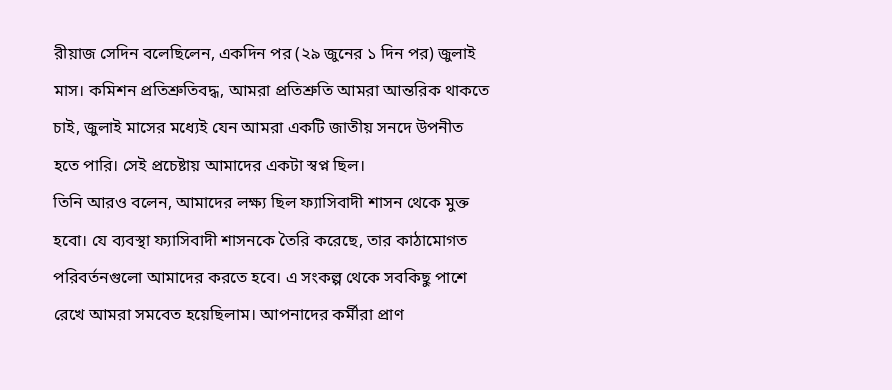রীয়াজ সেদিন বলেছিলেন, একদিন পর (২৯ জুনের ১ দিন পর) জুলাই মাস। কমিশন প্রতিশ্রুতিবদ্ধ, আমরা প্রতিশ্রুতি আমরা আন্তরিক থাকতে চাই, জুলাই মাসের মধ্যেই যেন আমরা একটি জাতীয় সনদে উপনীত হতে পারি। সেই প্রচেষ্টায় আমাদের একটা স্বপ্ন ছিল।
তিনি আরও বলেন, আমাদের লক্ষ্য ছিল ফ্যাসিবাদী শাসন থেকে মুক্ত হবো। যে ব্যবস্থা ফ্যাসিবাদী শাসনকে তৈরি করেছে, তার কাঠামোগত পরিবর্তনগুলো আমাদের করতে হবে। এ সংকল্প থেকে সবকিছু পাশে রেখে আমরা সমবেত হয়েছিলাম। আপনাদের কর্মীরা প্রাণ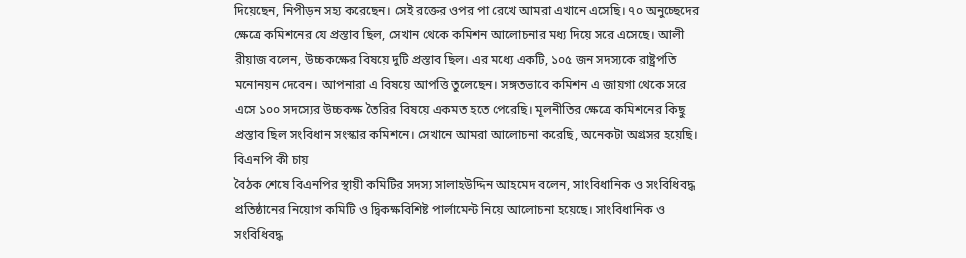দিয়েছেন, নিপীড়ন সহ্য করেছেন। সেই রক্তের ওপর পা রেখে আমরা এখানে এসেছি। ৭০ অনুচ্ছেদের ক্ষেত্রে কমিশনের যে প্রস্তাব ছিল, সেখান থেকে কমিশন আলোচনার মধ্য দিয়ে সরে এসেছে। আলী রীয়াজ বলেন, উচ্চকক্ষের বিষয়ে দুটি প্রস্তাব ছিল। এর মধ্যে একটি, ১০৫ জন সদস্যকে রাষ্ট্রপতি মনোনয়ন দেবেন। আপনারা এ বিষয়ে আপত্তি তুলেছেন। সঙ্গতভাবে কমিশন এ জায়গা থেকে সরে এসে ১০০ সদস্যের উচ্চকক্ষ তৈরির বিষয়ে একমত হতে পেরেছি। মূলনীতির ক্ষেত্রে কমিশনের কিছু প্রস্তাব ছিল সংবিধান সংস্কার কমিশনে। সেখানে আমরা আলোচনা করেছি, অনেকটা অগ্রসর হয়েছি।
বিএনপি কী চায়
বৈঠক শেষে বিএনপির স্থায়ী কমিটির সদস্য সালাহউদ্দিন আহমেদ বলেন, সাংবিধানিক ও সংবিধিবদ্ধ প্রতিষ্ঠানের নিয়োগ কমিটি ও দ্বিকক্ষবিশিষ্ট পার্লামেন্ট নিয়ে আলোচনা হয়েছে। সাংবিধানিক ও সংবিধিবদ্ধ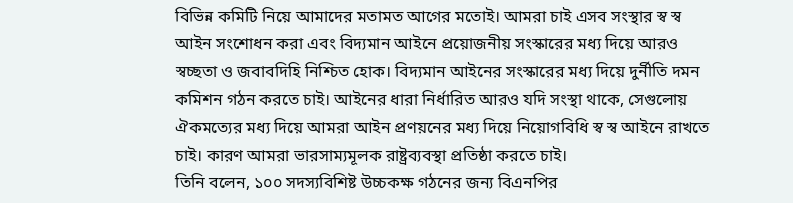বিভিন্ন কমিটি নিয়ে আমাদের মতামত আগের মতোই। আমরা চাই এসব সংস্থার স্ব স্ব আইন সংশোধন করা এবং বিদ্যমান আইনে প্রয়োজনীয় সংস্কারের মধ্য দিয়ে আরও স্বচ্ছতা ও জবাবদিহি নিশ্চিত হোক। বিদ্যমান আইনের সংস্কারের মধ্য দিয়ে দুর্নীতি দমন কমিশন গঠন করতে চাই। আইনের ধারা নির্ধারিত আরও যদি সংস্থা থাকে, সেগুলোয় ঐকমত্যের মধ্য দিয়ে আমরা আইন প্রণয়নের মধ্য দিয়ে নিয়োগবিধি স্ব স্ব আইনে রাখতে চাই। কারণ আমরা ভারসাম্যমূলক রাষ্ট্রব্যবস্থা প্রতিষ্ঠা করতে চাই।
তিনি বলেন, ১০০ সদস্যবিশিষ্ট উচ্চকক্ষ গঠনের জন্য বিএনপির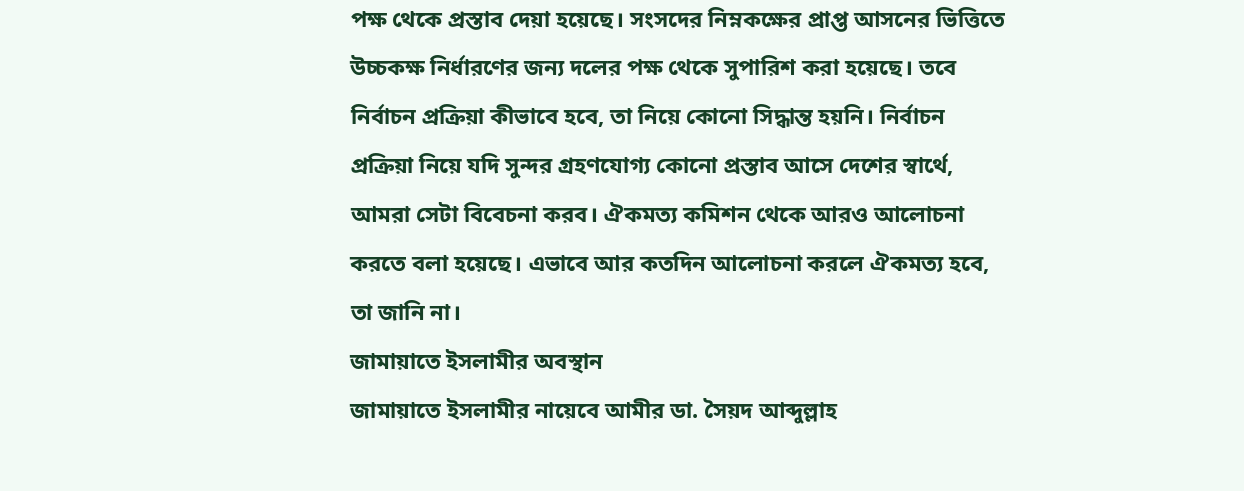পক্ষ থেকে প্রস্তাব দেয়া হয়েছে। সংসদের নিম্নকক্ষের প্রাপ্ত আসনের ভিত্তিতে উচ্চকক্ষ নির্ধারণের জন্য দলের পক্ষ থেকে সুপারিশ করা হয়েছে। তবে নির্বাচন প্রক্রিয়া কীভাবে হবে, তা নিয়ে কোনো সিদ্ধান্ত হয়নি। নির্বাচন প্রক্রিয়া নিয়ে যদি সুন্দর গ্রহণযোগ্য কোনো প্রস্তাব আসে দেশের স্বার্থে, আমরা সেটা বিবেচনা করব। ঐকমত্য কমিশন থেকে আরও আলোচনা করতে বলা হয়েছে। এভাবে আর কতদিন আলোচনা করলে ঐকমত্য হবে, তা জানি না।
জামায়াতে ইসলামীর অবস্থান
জামায়াতে ইসলামীর নায়েবে আমীর ডা. সৈয়দ আব্দুল্লাহ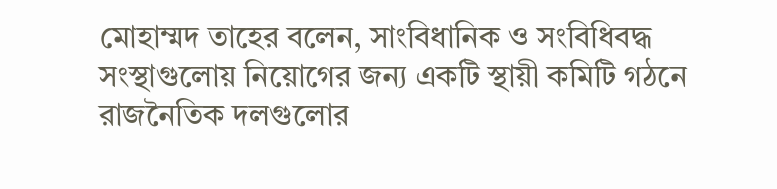মোহাম্মদ তাহের বলেন, সাংবিধানিক ও সংবিধিবদ্ধ সংস্থাগুলোয় নিয়োগের জন্য একটি স্থায়ী কমিটি গঠনে রাজনৈতিক দলগুলোর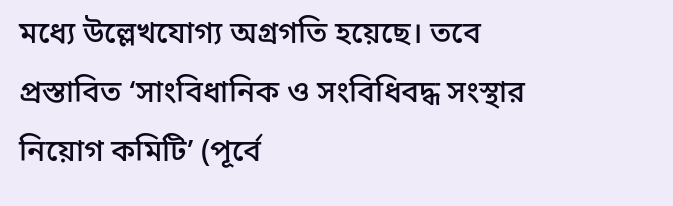মধ্যে উল্লেখযোগ্য অগ্রগতি হয়েছে। তবে প্রস্তাবিত ‘সাংবিধানিক ও সংবিধিবদ্ধ সংস্থার নিয়োগ কমিটি’ (পূর্বে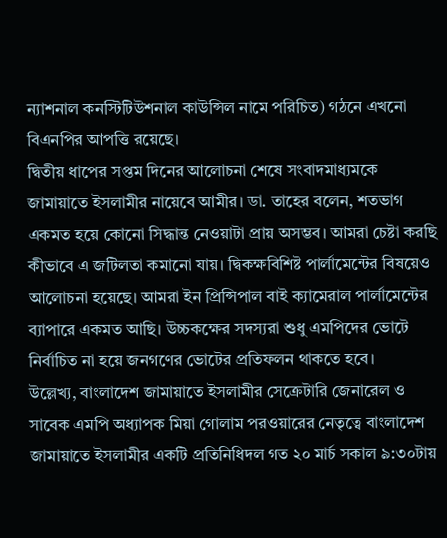ন্যাশনাল কনস্টিটিউশনাল কাউন্সিল নামে পরিচিত) গঠনে এখনো বিএনপির আপত্তি রয়েছে।
দ্বিতীয় ধাপের সপ্তম দিনের আলোচনা শেষে সংবাদমাধ্যমকে জামায়াতে ইসলামীর নায়েবে আমীর। ডা. তাহের বলেন, শতভাগ একমত হয়ে কোনো সিদ্ধান্ত নেওয়াটা প্রায় অসম্ভব। আমরা চেষ্টা করছি কীভাবে এ জটিলতা কমানো যায়। দ্বিকক্ষবিশিষ্ট পার্লামেন্টের বিষয়েও আলোচনা হয়েছে। আমরা ইন প্রিন্সিপাল বাই ক্যামেরাল পার্লামেন্টের ব্যাপারে একমত আছি। উচ্চকক্ষের সদস্যরা শুধু এমপিদের ভোটে নির্বাচিত না হয়ে জনগণের ভোটের প্রতিফলন থাকতে হবে।
উল্লেখ্য, বাংলাদেশ জামায়াতে ইসলামীর সেক্রেটারি জেনারেল ও সাবেক এমপি অধ্যাপক মিয়া গোলাম পরওয়ারের নেতৃত্বে বাংলাদেশ জামায়াতে ইসলামীর একটি প্রতিনিধিদল গত ২০ মার্চ সকাল ৯:৩০টায়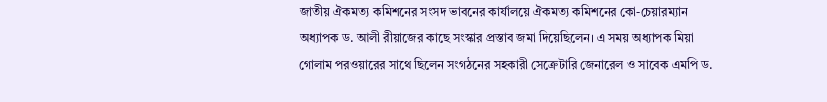জাতীয় ঐকমত্য কমিশনের সংসদ ভাবনের কার্যালয়ে ঐকমত্য কমিশনের কো-চেয়ারম্যান অধ্যাপক ড. আলী রীয়াজের কাছে সংস্কার প্রস্তাব জমা দিয়েছিলেন। এ সময় অধ্যাপক মিয়া গোলাম পরওয়ারের সাথে ছিলেন সংগঠনের সহকারী সেক্রেটারি জেনারেল ও সাবেক এমপি ড.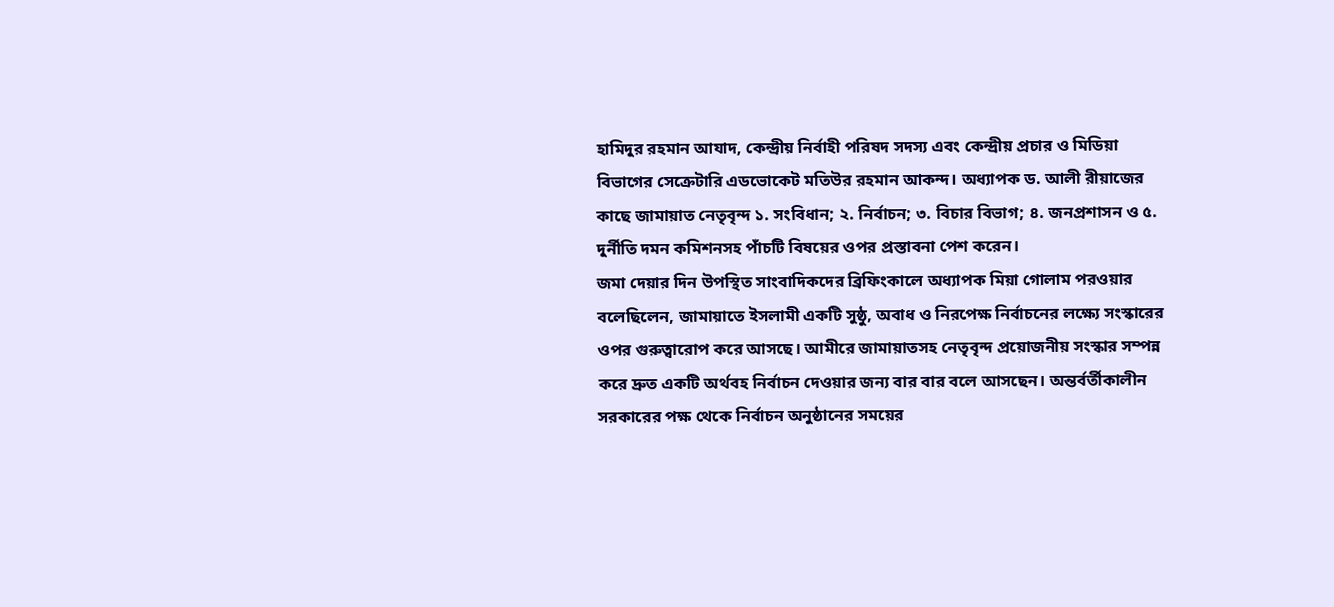হামিদুর রহমান আযাদ, কেন্দ্রীয় নির্বাহী পরিষদ সদস্য এবং কেন্দ্রীয় প্রচার ও মিডিয়া বিভাগের সেক্রেটারি এডভোকেট মতিউর রহমান আকন্দ। অধ্যাপক ড. আলী রীয়াজের কাছে জামায়াত নেতৃবৃন্দ ১. সংবিধান; ২. নির্বাচন; ৩. বিচার বিভাগ; ৪. জনপ্রশাসন ও ৫. দুর্নীতি দমন কমিশনসহ পাঁচটি বিষয়ের ওপর প্রস্তাবনা পেশ করেন।
জমা দেয়ার দিন উপস্থিত সাংবাদিকদের ব্রিফিংকালে অধ্যাপক মিয়া গোলাম পরওয়ার বলেছিলেন, জামায়াতে ইসলামী একটি সুষ্ঠু, অবাধ ও নিরপেক্ষ নির্বাচনের লক্ষ্যে সংস্কারের ওপর গুরুত্বারোপ করে আসছে। আমীরে জামায়াতসহ নেতৃবৃন্দ প্রয়োজনীয় সংস্কার সম্পন্ন করে দ্রুত একটি অর্থবহ নির্বাচন দেওয়ার জন্য বার বার বলে আসছেন। অন্তর্বর্তীকালীন সরকারের পক্ষ থেকে নির্বাচন অনুষ্ঠানের সময়ের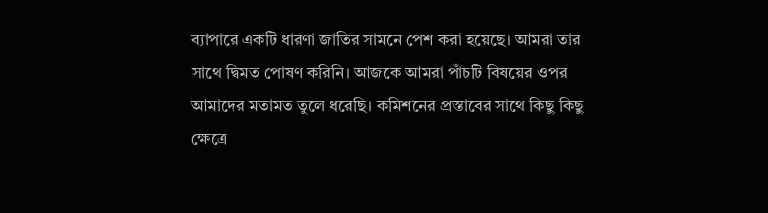ব্যাপারে একটি ধারণা জাতির সামনে পেশ করা হয়েছে। আমরা তার সাথে দ্বিমত পোষণ করিনি। আজকে আমরা পাঁচটি বিষয়ের ওপর আমাদের মতামত তুলে ধরেছি। কমিশনের প্রস্তাবের সাথে কিছু কিছু ক্ষেত্রে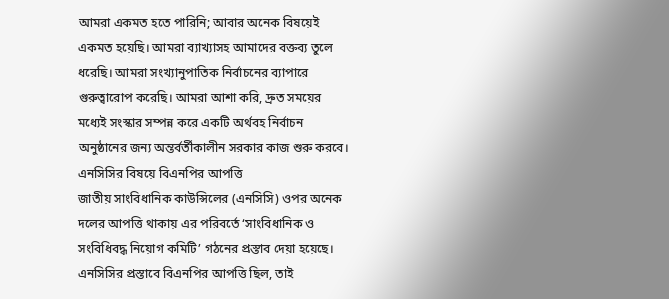আমরা একমত হতে পারিনি; আবার অনেক বিষয়েই একমত হয়েছি। আমরা ব্যাখ্যাসহ আমাদের বক্তব্য তুলে ধরেছি। আমরা সংখ্যানুপাতিক নির্বাচনের ব্যাপারে গুরুত্বারোপ করেছি। আমরা আশা করি, দ্রুত সময়ের মধ্যেই সংস্কার সম্পন্ন করে একটি অর্থবহ নির্বাচন অনুষ্ঠানের জন্য অন্তর্বর্তীকালীন সরকার কাজ শুরু করবে।
এনসিসির বিষয়ে বিএনপির আপত্তি
জাতীয় সাংবিধানিক কাউন্সিলের (এনসিসি) ওপর অনেক দলের আপত্তি থাকায় এর পরিবর্তে ‘সাংবিধানিক ও সংবিধিবদ্ধ নিয়োগ কমিটি’ গঠনের প্রস্তাব দেয়া হয়েছে। এনসিসির প্রস্তাবে বিএনপির আপত্তি ছিল, তাই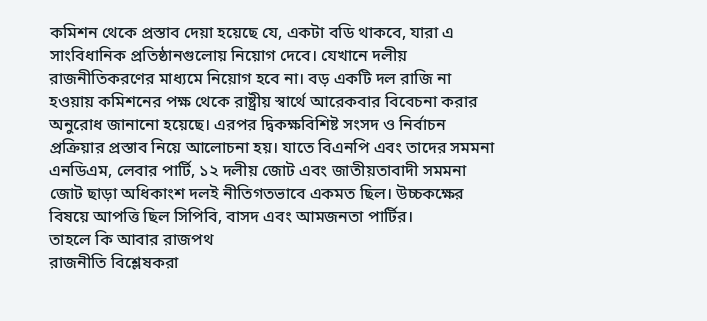কমিশন থেকে প্রস্তাব দেয়া হয়েছে যে, একটা বডি থাকবে, যারা এ সাংবিধানিক প্রতিষ্ঠানগুলোয় নিয়োগ দেবে। যেখানে দলীয় রাজনীতিকরণের মাধ্যমে নিয়োগ হবে না। বড় একটি দল রাজি না হওয়ায় কমিশনের পক্ষ থেকে রাষ্ট্রীয় স্বার্থে আরেকবার বিবেচনা করার অনুরোধ জানানো হয়েছে। এরপর দ্বিকক্ষবিশিষ্ট সংসদ ও নির্বাচন প্রক্রিয়ার প্রস্তাব নিয়ে আলোচনা হয়। যাতে বিএনপি এবং তাদের সমমনা এনডিএম, লেবার পার্টি, ১২ দলীয় জোট এবং জাতীয়তাবাদী সমমনা জোট ছাড়া অধিকাংশ দলই নীতিগতভাবে একমত ছিল। উচ্চকক্ষের বিষয়ে আপত্তি ছিল সিপিবি, বাসদ এবং আমজনতা পার্টির।
তাহলে কি আবার রাজপথ
রাজনীতি বিশ্লেষকরা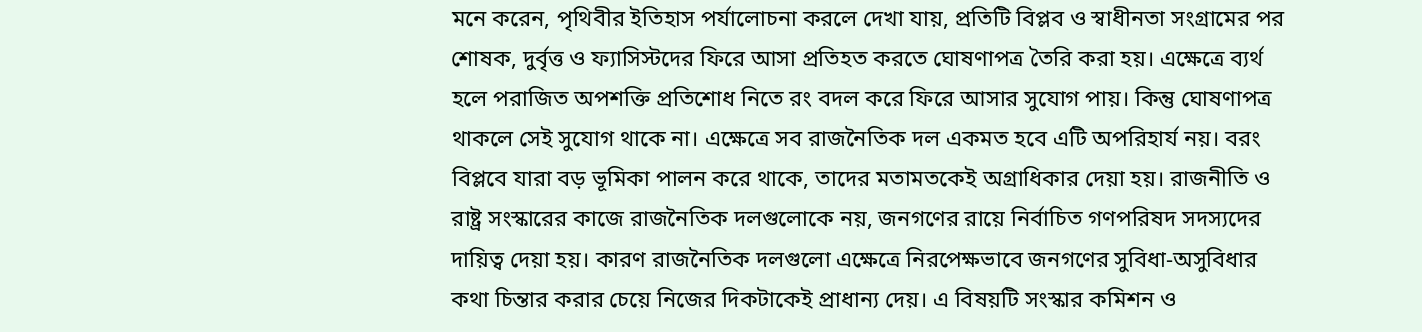মনে করেন, পৃথিবীর ইতিহাস পর্যালোচনা করলে দেখা যায়, প্রতিটি বিপ্লব ও স্বাধীনতা সংগ্রামের পর শোষক, দুর্বৃত্ত ও ফ্যাসিস্টদের ফিরে আসা প্রতিহত করতে ঘোষণাপত্র তৈরি করা হয়। এক্ষেত্রে ব্যর্থ হলে পরাজিত অপশক্তি প্রতিশোধ নিতে রং বদল করে ফিরে আসার সুযোগ পায়। কিন্তু ঘোষণাপত্র থাকলে সেই সুযোগ থাকে না। এক্ষেত্রে সব রাজনৈতিক দল একমত হবে এটি অপরিহার্য নয়। বরং বিপ্লবে যারা বড় ভূমিকা পালন করে থাকে, তাদের মতামতকেই অগ্রাধিকার দেয়া হয়। রাজনীতি ও রাষ্ট্র সংস্কারের কাজে রাজনৈতিক দলগুলোকে নয়, জনগণের রায়ে নির্বাচিত গণপরিষদ সদস্যদের দায়িত্ব দেয়া হয়। কারণ রাজনৈতিক দলগুলো এক্ষেত্রে নিরপেক্ষভাবে জনগণের সুবিধা-অসুবিধার কথা চিন্তার করার চেয়ে নিজের দিকটাকেই প্রাধান্য দেয়। এ বিষয়টি সংস্কার কমিশন ও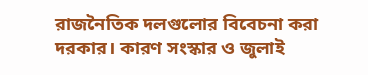রাজনৈতিক দলগুলোর বিবেচনা করা দরকার। কারণ সংস্কার ও জুলাই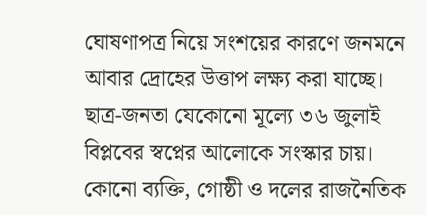ঘোষণাপত্র নিয়ে সংশয়ের কারণে জনমনে আবার দ্রোহের উত্তাপ লক্ষ্য করা যাচ্ছে। ছাত্র-জনতা যেকোনো মূল্যে ৩৬ জুলাই বিপ্লবের স্বপ্নের আলোকে সংস্কার চায়। কোনো ব্যক্তি, গোষ্ঠী ও দলের রাজনৈতিক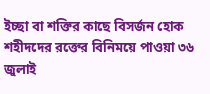ইচ্ছা বা শক্তির কাছে বিসর্জন হোক শহীদদের রক্তের বিনিময়ে পাওয়া ৩৬ জুলাই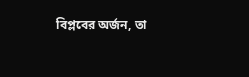বিপ্লবের অর্জন, তা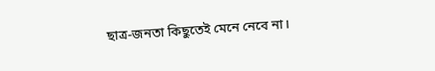ছাত্র-জনতা কিছুতেই মেনে নেবে না।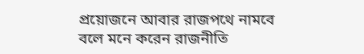প্রয়োজনে আবার রাজপথে নামবে বলে মনে করেন রাজনীতি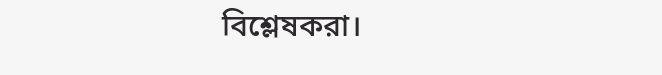বিশ্লেষকরা।